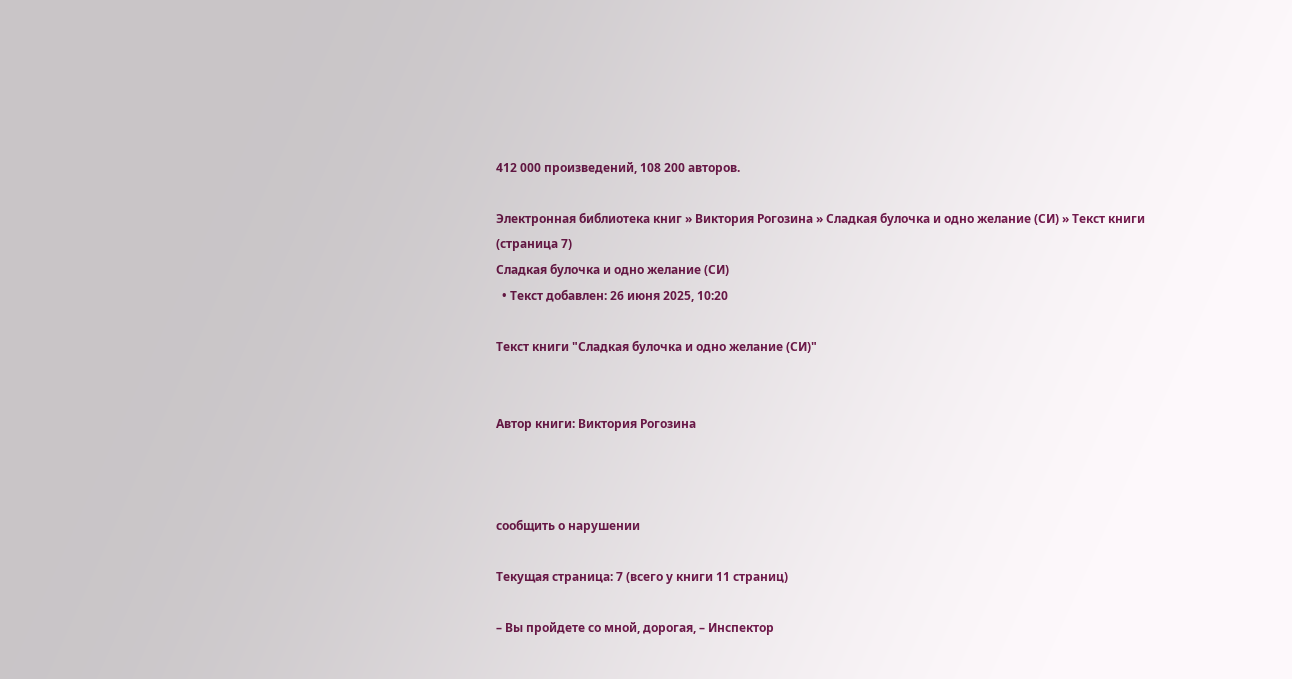412 000 произведений, 108 200 авторов.

Электронная библиотека книг » Виктория Рогозина » Сладкая булочка и одно желание (СИ) » Текст книги (страница 7)
Сладкая булочка и одно желание (СИ)
  • Текст добавлен: 26 июня 2025, 10:20

Текст книги "Сладкая булочка и одно желание (СИ)"


Автор книги: Виктория Рогозина



сообщить о нарушении

Текущая страница: 7 (всего у книги 11 страниц)

– Вы пройдете со мной, дорогая, – Инспектор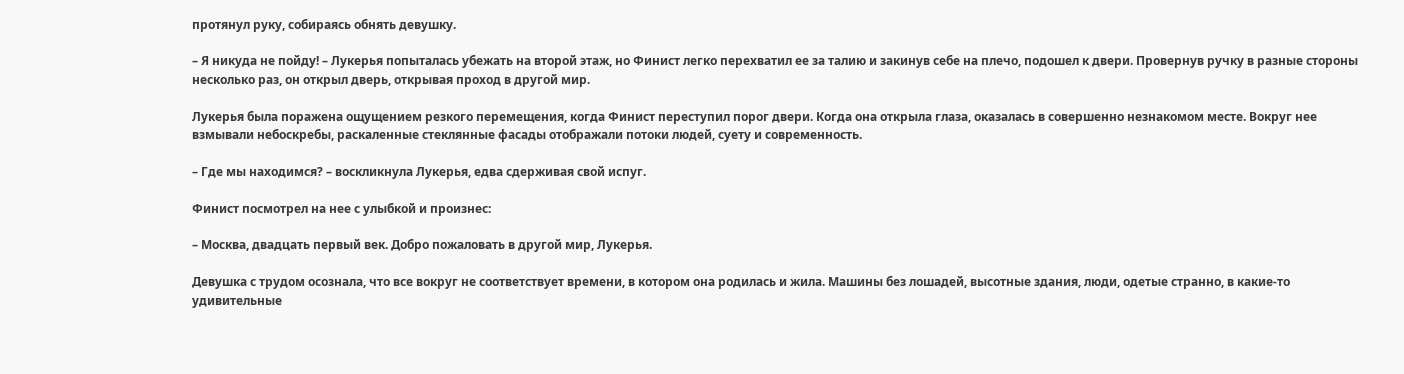протянул руку, собираясь обнять девушку.

– Я никуда не пойду! – Лукерья попыталась убежать на второй этаж, но Финист легко перехватил ее за талию и закинув себе на плечо, подошел к двери. Провернув ручку в разные стороны несколько раз, он открыл дверь, открывая проход в другой мир.

Лукерья была поражена ощущением резкого перемещения, когда Финист переступил порог двери. Когда она открыла глаза, оказалась в совершенно незнакомом месте. Вокруг нее взмывали небоскребы, раскаленные стеклянные фасады отображали потоки людей, суету и современность.

– Где мы находимся? – воскликнула Лукерья, едва сдерживая свой испуг.

Финист посмотрел на нее с улыбкой и произнес:

– Москва, двадцать первый век. Добро пожаловать в другой мир, Лукерья.

Девушка с трудом осознала, что все вокруг не соответствует времени, в котором она родилась и жила. Машины без лошадей, высотные здания, люди, одетые странно, в какие-то удивительные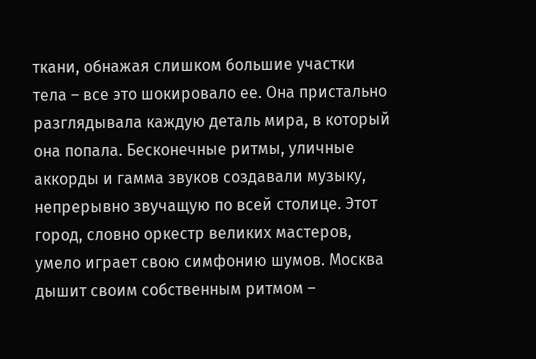ткани, обнажая слишком большие участки тела – все это шокировало ее. Она пристально разглядывала каждую деталь мира, в который она попала. Бесконечные ритмы, уличные аккорды и гамма звуков создавали музыку, непрерывно звучащую по всей столице. Этот город, словно оркестр великих мастеров, умело играет свою симфонию шумов. Москва дышит своим собственным ритмом –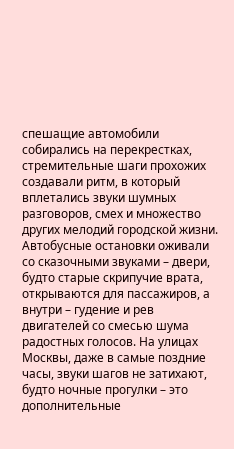спешащие автомобили собирались на перекрестках, стремительные шаги прохожих создавали ритм, в который вплетались звуки шумных разговоров, смех и множество других мелодий городской жизни. Автобусные остановки оживали со сказочными звуками – двери, будто старые скрипучие врата, открываются для пассажиров, а внутри – гудение и рев двигателей со смесью шума радостных голосов. На улицах Москвы, даже в самые поздние часы, звуки шагов не затихают, будто ночные прогулки – это дополнительные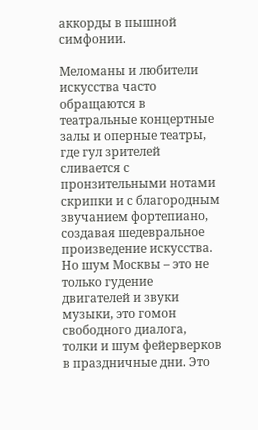аккорды в пышной симфонии.

Меломаны и любители искусства часто обращаются в театральные концертные залы и оперные театры, где гул зрителей сливается с пронзительными нотами скрипки и с благородным звучанием фортепиано, создавая шедевральное произведение искусства. Но шум Москвы – это не только гудение двигателей и звуки музыки, это гомон свободного диалога, толки и шум фейерверков в праздничные дни. Это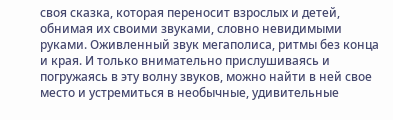своя сказка, которая переносит взрослых и детей, обнимая их своими звуками, словно невидимыми руками. Оживленный звук мегаполиса, ритмы без конца и края. И только внимательно прислушиваясь и погружаясь в эту волну звуков, можно найти в ней свое место и устремиться в необычные, удивительные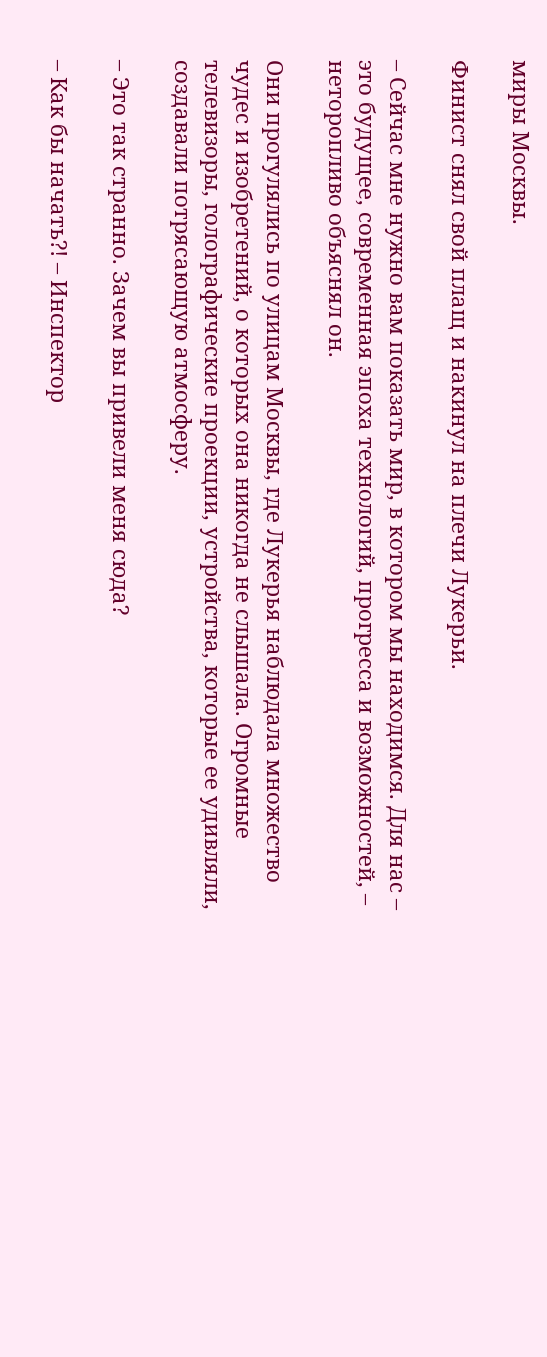миры Москвы.

Финист снял свой плащ и накинул на плечи Лукерьи.

– Сейчас мне нужно вам показать мир, в котором мы находимся. Для нас – это будущее, современная эпоха технологий, прогресса и возможностей, – неторопливо объяснял он.

Они прогулялись по улицам Москвы, где Лукерья наблюдала множество чудес и изобретений, о которых она никогда не слышала. Огромные телевизоры, голографические проекции, устройства, которые ее удивляли, создавали потрясающую атмосферу.

– Это так странно. Зачем вы привели меня сюда?

– Как бы начать?! – Инспектор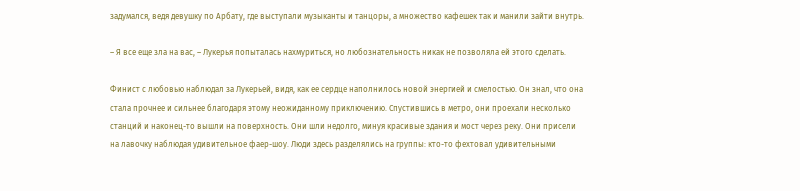задумался, ведя девушку по Арбату, где выступали музыканты и танцоры, а множество кафешек так и манили зайти внутрь.

– Я все еще зла на вас, – Лукерья попыталась нахмуриться, но любознательность никак не позволяла ей этого сделать.

Финист с любовью наблюдал за Лукерьей, видя, как ее сердце наполнилось новой энергией и смелостью. Он знал, что она стала прочнее и сильнее благодаря этому неожиданному приключению. Спустившись в метро, они проехали несколько станций и наконец-то вышли на поверхность. Они шли недолго, минуя красивые здания и мост через реку. Они присели на лавочку наблюдая удивительное фаер-шоу. Люди здесь разделялись на группы: кто-то фехтовал удивительными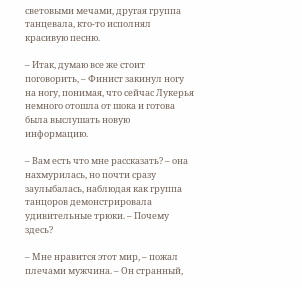световыми мечами, другая группа танцевала, кто-то исполнял красивую песню.

– Итак, думаю все же стоит поговорить, – Финист закинул ногу на ногу, понимая, что сейчас Лукерья немного отошла от шока и готова была выслушать новую информацию.

– Вам есть что мне рассказать? – она нахмурилась, но почти сразу заулыбалась, наблюдая как группа танцоров демонстрировала удивительные трюки. – Почему здесь?

– Мне нравится этот мир, – пожал плечами мужчина. – Он странный,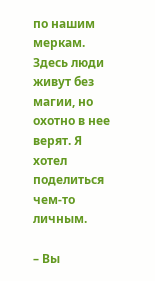по нашим меркам. Здесь люди живут без магии, но охотно в нее верят. Я хотел поделиться чем-то личным.

– Вы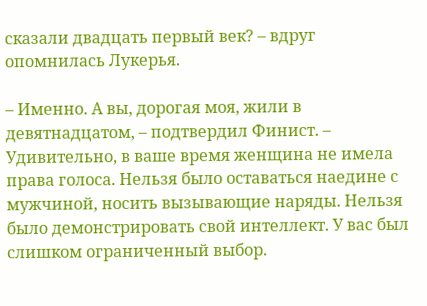сказали двадцать первый век? – вдруг опомнилась Лукерья.

– Именно. А вы, дорогая моя, жили в девятнадцатом, – подтвердил Финист. – Удивительно, в ваше время женщина не имела права голоса. Нельзя было оставаться наедине с мужчиной, носить вызывающие наряды. Нельзя было демонстрировать свой интеллект. У вас был слишком ограниченный выбор.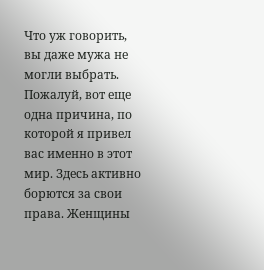Что уж говорить, вы даже мужа не могли выбрать. Пожалуй, вот еще одна причина, по которой я привел вас именно в этот мир. Здесь активно борются за свои права. Женщины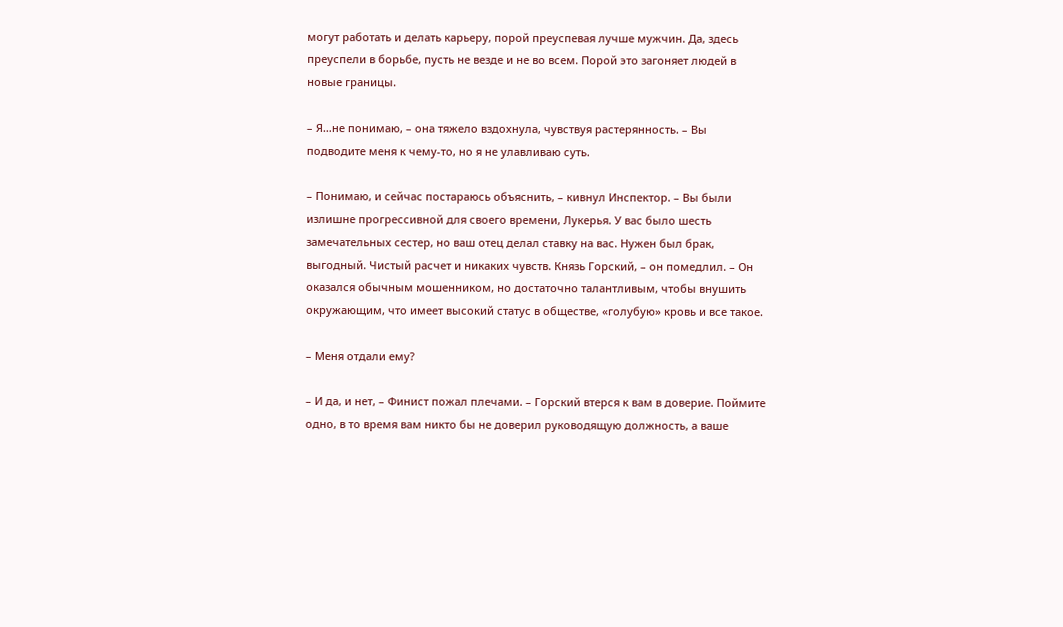могут работать и делать карьеру, порой преуспевая лучше мужчин. Да, здесь преуспели в борьбе, пусть не везде и не во всем. Порой это загоняет людей в новые границы.

– Я…не понимаю, – она тяжело вздохнула, чувствуя растерянность. – Вы подводите меня к чему-то, но я не улавливаю суть.

– Понимаю, и сейчас постараюсь объяснить, – кивнул Инспектор. – Вы были излишне прогрессивной для своего времени, Лукерья. У вас было шесть замечательных сестер, но ваш отец делал ставку на вас. Нужен был брак, выгодный. Чистый расчет и никаких чувств. Князь Горский, – он помедлил. – Он оказался обычным мошенником, но достаточно талантливым, чтобы внушить окружающим, что имеет высокий статус в обществе, «голубую» кровь и все такое.

– Меня отдали ему?

– И да, и нет, – Финист пожал плечами. – Горский втерся к вам в доверие. Поймите одно, в то время вам никто бы не доверил руководящую должность, а ваше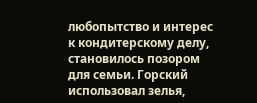любопытство и интерес к кондитерскому делу, становилось позором для семьи. Горский использовал зелья,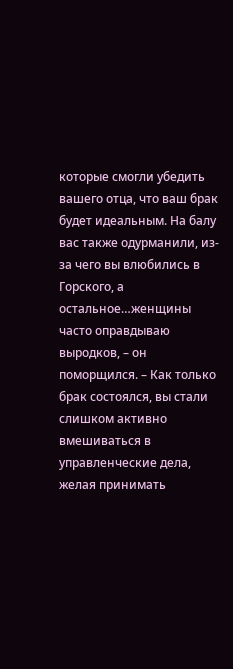которые смогли убедить вашего отца, что ваш брак будет идеальным. На балу вас также одурманили, из-за чего вы влюбились в Горского, а остальное…женщины часто оправдываю выродков, – он поморщился. – Как только брак состоялся, вы стали слишком активно вмешиваться в управленческие дела, желая принимать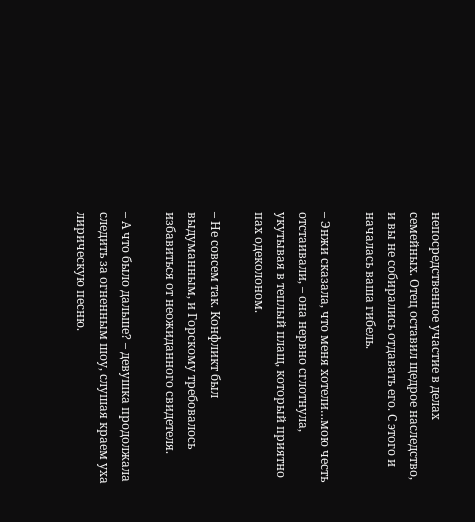непосредственное участие в делах семейных. Отец оставил щедрое наследство, и вы не собирались отдавать его. С этого и началась ваша гибель.

– Энжи сказала, что меня хотели…мою честь отстаивали, – она нервно сглотнула, укутывая в теплый плащ, который приятно пах одеколоном.

– Не совсем так. Конфликт был выдуманным, и Горскому требовалось избавиться от неожиданного свидетеля.

– А что было дальше? – девушка продолжала следить за огненным шоу, слушая краем уха лирическую песню.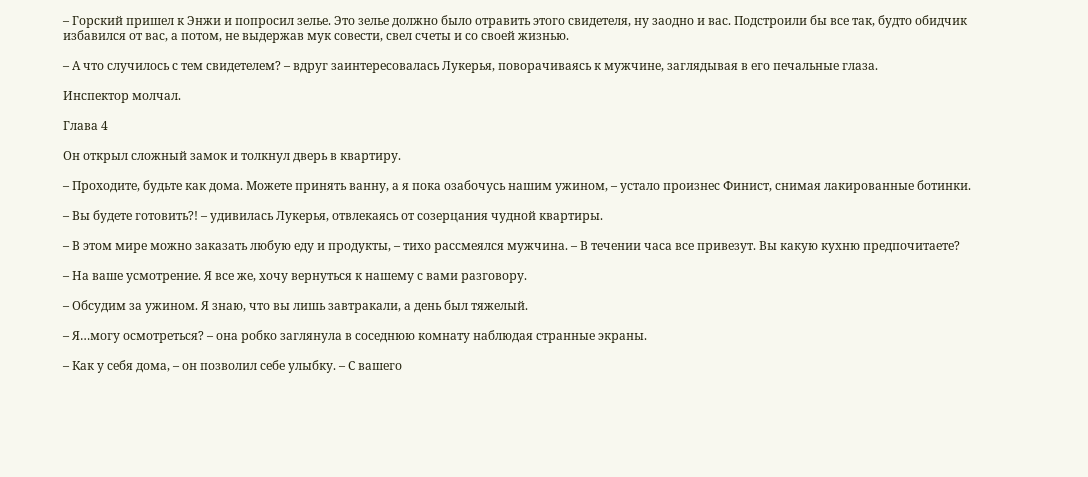– Горский пришел к Энжи и попросил зелье. Это зелье должно было отравить этого свидетеля, ну заодно и вас. Подстроили бы все так, будто обидчик избавился от вас, а потом, не выдержав мук совести, свел счеты и со своей жизнью.

– А что случилось с тем свидетелем? – вдруг заинтересовалась Лукерья, поворачиваясь к мужчине, заглядывая в его печальные глаза.

Инспектор молчал.

Глава 4

Он открыл сложный замок и толкнул дверь в квартиру.

– Проходите, будьте как дома. Можете принять ванну, а я пока озабочусь нашим ужином, – устало произнес Финист, снимая лакированные ботинки.

– Вы будете готовить?! – удивилась Лукерья, отвлекаясь от созерцания чудной квартиры.

– В этом мире можно заказать любую еду и продукты, – тихо рассмеялся мужчина. – В течении часа все привезут. Вы какую кухню предпочитаете?

– На ваше усмотрение. Я все же, хочу вернуться к нашему с вами разговору.

– Обсудим за ужином. Я знаю, что вы лишь завтракали, а день был тяжелый.

– Я…могу осмотреться? – она робко заглянула в соседнюю комнату наблюдая странные экраны.

– Как у себя дома, – он позволил себе улыбку. – С вашего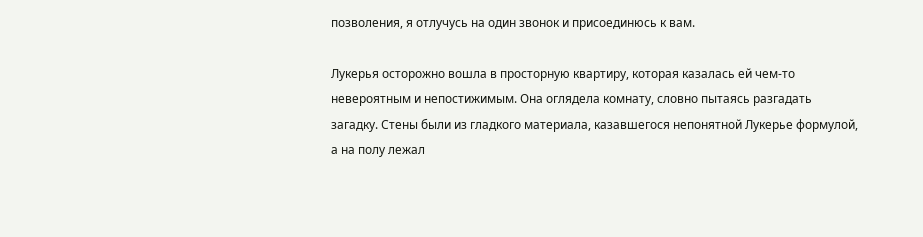позволения, я отлучусь на один звонок и присоединюсь к вам.

Лукерья осторожно вошла в просторную квартиру, которая казалась ей чем-то невероятным и непостижимым. Она оглядела комнату, словно пытаясь разгадать загадку. Стены были из гладкого материала, казавшегося непонятной Лукерье формулой, а на полу лежал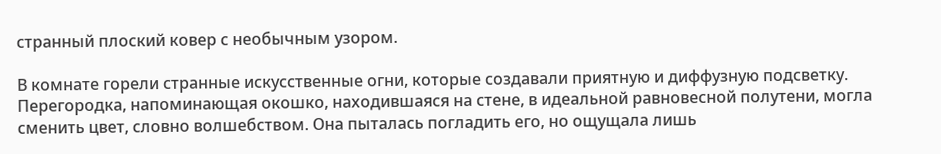странный плоский ковер с необычным узором.

В комнате горели странные искусственные огни, которые создавали приятную и диффузную подсветку. Перегородка, напоминающая окошко, находившаяся на стене, в идеальной равновесной полутени, могла сменить цвет, словно волшебством. Она пыталась погладить его, но ощущала лишь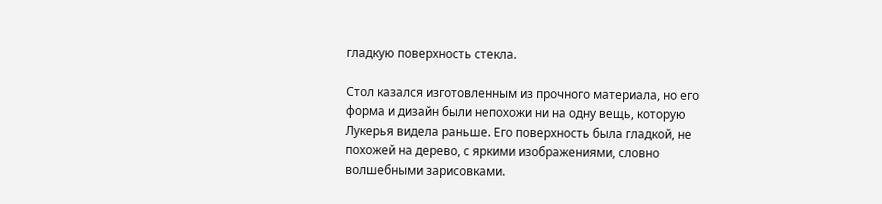гладкую поверхность стекла.

Стол казался изготовленным из прочного материала, но его форма и дизайн были непохожи ни на одну вещь, которую Лукерья видела раньше. Его поверхность была гладкой, не похожей на дерево, с яркими изображениями, словно волшебными зарисовками.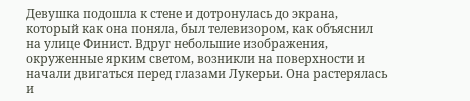Девушка подошла к стене и дотронулась до экрана, который как она поняла, был телевизором, как объяснил на улице Финист. Вдруг небольшие изображения, окруженные ярким светом, возникли на поверхности и начали двигаться перед глазами Лукерьи. Она растерялась и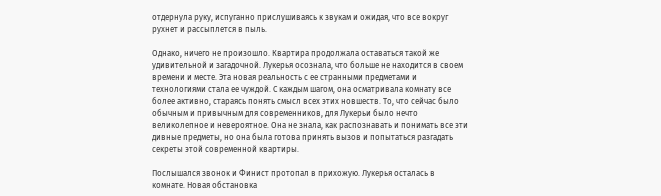отдернула руку, испуганно прислушиваясь к звукам и ожидая, что все вокруг рухнет и рассыплется в пыль.

Однако, ничего не произошло. Квартира продолжала оставаться такой же удивительной и загадочной. Лукерья осознала, что больше не находится в своем времени и месте. Эта новая реальность с ее странными предметами и технологиями стала ее чуждой. С каждым шагом, она осматривала комнату все более активно, стараясь понять смысл всех этих новшеств. То, что сейчас было обычным и привычным для современников, для Лукерьи было нечто великолепное и невероятное. Она не знала, как распознавать и понимать все эти дивные предметы, но она была готова принять вызов и попытаться разгадать секреты этой современной квартиры.

Послышался звонок и Финист протопал в прихожую. Лукерья осталась в комнате. Новая обстановка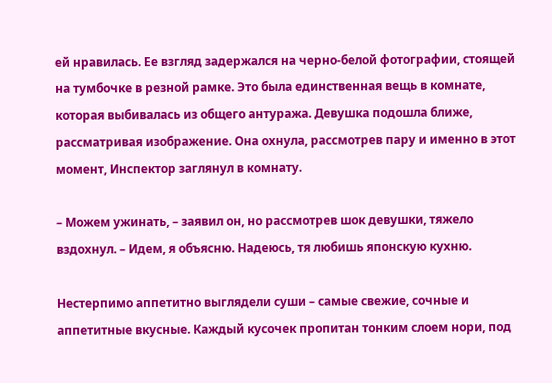ей нравилась. Ее взгляд задержался на черно-белой фотографии, стоящей на тумбочке в резной рамке. Это была единственная вещь в комнате, которая выбивалась из общего антуража. Девушка подошла ближе, рассматривая изображение. Она охнула, рассмотрев пару и именно в этот момент, Инспектор заглянул в комнату.

– Можем ужинать, – заявил он, но рассмотрев шок девушки, тяжело вздохнул. – Идем, я объясню. Надеюсь, тя любишь японскую кухню.

Нестерпимо аппетитно выглядели суши – самые свежие, сочные и аппетитные вкусные. Каждый кусочек пропитан тонким слоем нори, под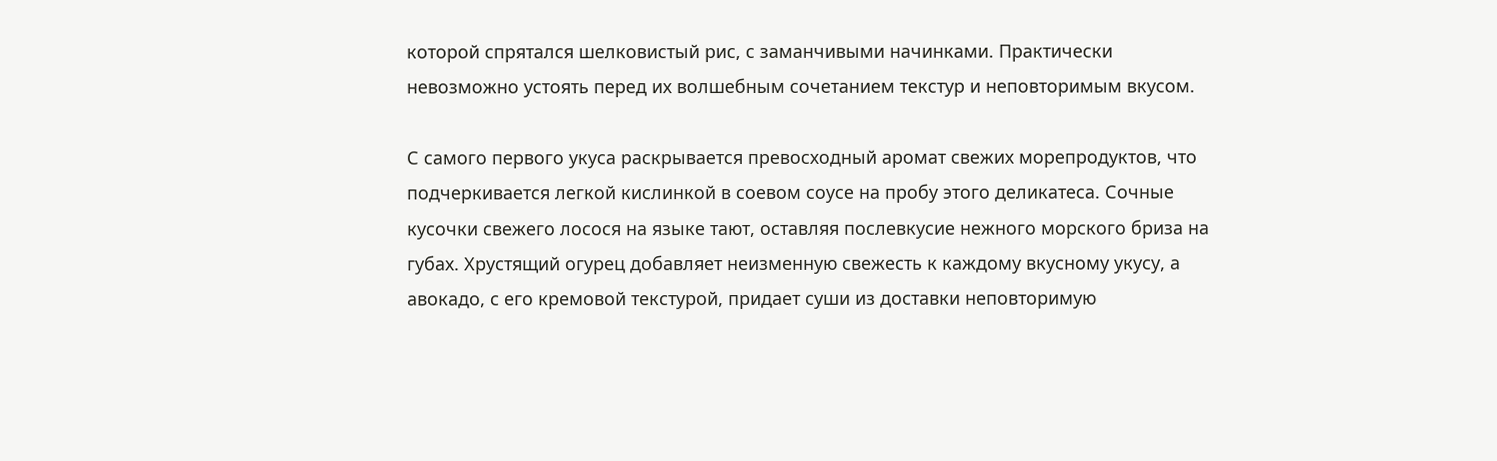которой спрятался шелковистый рис, с заманчивыми начинками. Практически невозможно устоять перед их волшебным сочетанием текстур и неповторимым вкусом.

С самого первого укуса раскрывается превосходный аромат свежих морепродуктов, что подчеркивается легкой кислинкой в соевом соусе на пробу этого деликатеса. Сочные кусочки свежего лосося на языке тают, оставляя послевкусие нежного морского бриза на губах. Хрустящий огурец добавляет неизменную свежесть к каждому вкусному укусу, а авокадо, с его кремовой текстурой, придает суши из доставки неповторимую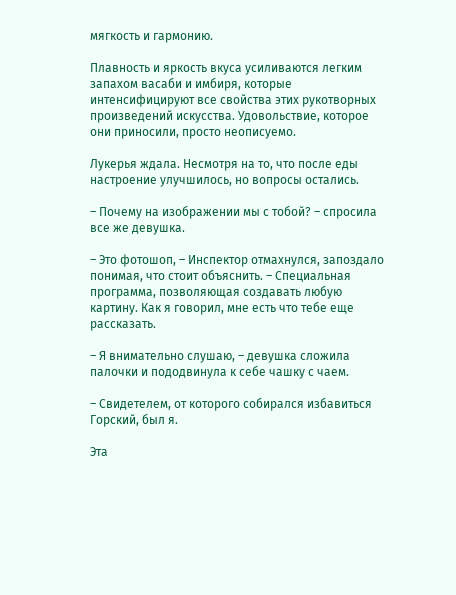мягкость и гармонию.

Плавность и яркость вкуса усиливаются легким запахом васаби и имбиря, которые интенсифицируют все свойства этих рукотворных произведений искусства. Удовольствие, которое они приносили, просто неописуемо.

Лукерья ждала. Несмотря на то, что после еды настроение улучшилось, но вопросы остались.

– Почему на изображении мы с тобой? – спросила все же девушка.

– Это фотошоп, – Инспектор отмахнулся, запоздало понимая, что стоит объяснить. – Специальная программа, позволяющая создавать любую картину. Как я говорил, мне есть что тебе еще рассказать.

– Я внимательно слушаю, – девушка сложила палочки и пододвинула к себе чашку с чаем.

– Свидетелем, от которого собирался избавиться Горский, был я.

Эта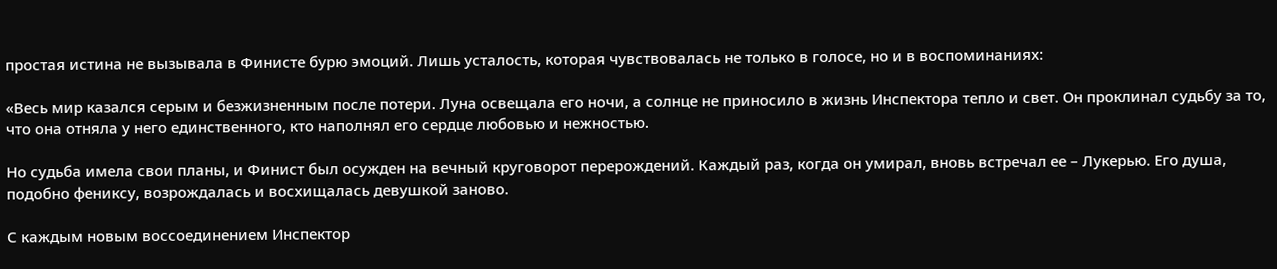простая истина не вызывала в Финисте бурю эмоций. Лишь усталость, которая чувствовалась не только в голосе, но и в воспоминаниях:

«Весь мир казался серым и безжизненным после потери. Луна освещала его ночи, а солнце не приносило в жизнь Инспектора тепло и свет. Он проклинал судьбу за то, что она отняла у него единственного, кто наполнял его сердце любовью и нежностью.

Но судьба имела свои планы, и Финист был осужден на вечный круговорот перерождений. Каждый раз, когда он умирал, вновь встречал ее – Лукерью. Его душа, подобно фениксу, возрождалась и восхищалась девушкой заново.

С каждым новым воссоединением Инспектор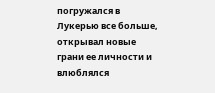погружался в Лукерью все больше, открывал новые грани ее личности и влюблялся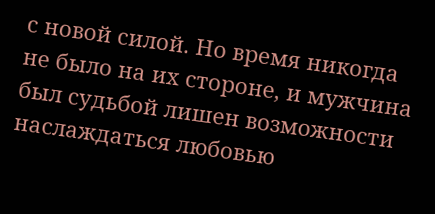с новой силой. Но время никогда не было на их стороне, и мужчина был судьбой лишен возможности наслаждаться любовью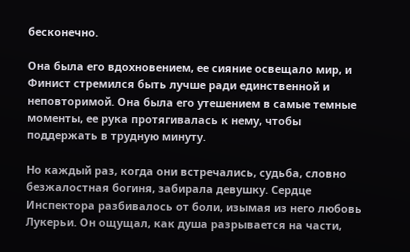бесконечно.

Она была его вдохновением, ее сияние освещало мир, и Финист стремился быть лучше ради единственной и неповторимой. Она была его утешением в самые темные моменты, ее рука протягивалась к нему, чтобы поддержать в трудную минуту.

Но каждый раз, когда они встречались, судьба, словно безжалостная богиня, забирала девушку. Сердце Инспектора разбивалось от боли, изымая из него любовь Лукерьи. Он ощущал, как душа разрывается на части,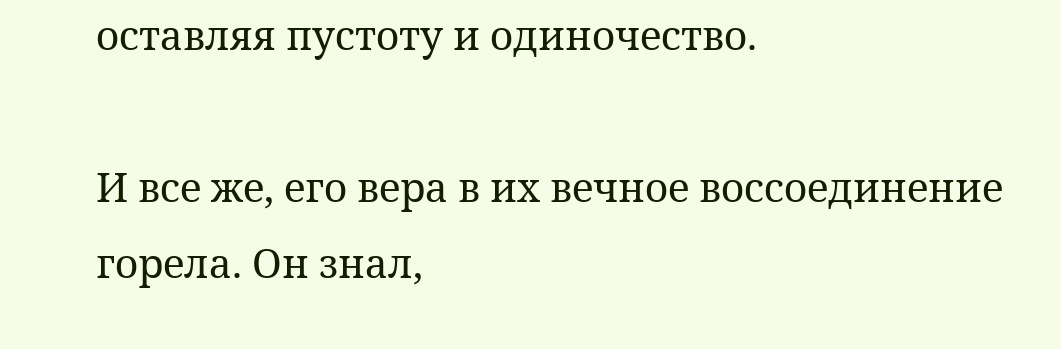оставляя пустоту и одиночество.

И все же, его вера в их вечное воссоединение горела. Он знал,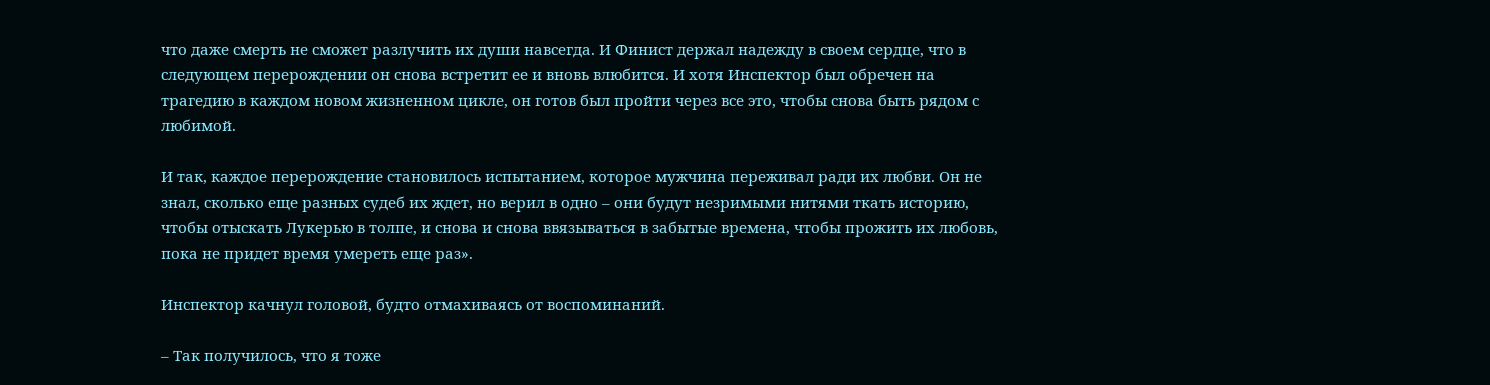что даже смерть не сможет разлучить их души навсегда. И Финист держал надежду в своем сердце, что в следующем перерождении он снова встретит ее и вновь влюбится. И хотя Инспектор был обречен на трагедию в каждом новом жизненном цикле, он готов был пройти через все это, чтобы снова быть рядом с любимой.

И так, каждое перерождение становилось испытанием, которое мужчина переживал ради их любви. Он не знал, сколько еще разных судеб их ждет, но верил в одно – они будут незримыми нитями ткать историю, чтобы отыскать Лукерью в толпе, и снова и снова ввязываться в забытые времена, чтобы прожить их любовь, пока не придет время умереть еще раз».

Инспектор качнул головой, будто отмахиваясь от воспоминаний.

– Так получилось, что я тоже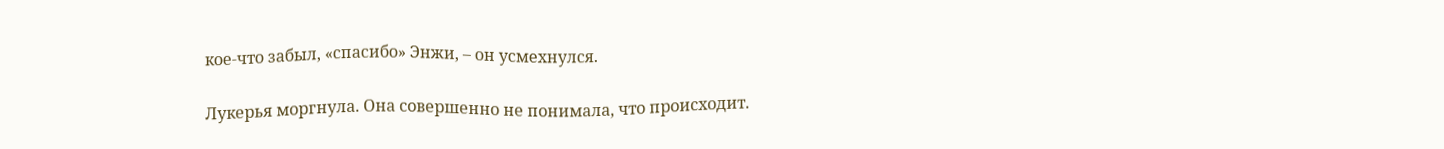кое-что забыл, «спасибо» Энжи, – он усмехнулся.

Лукерья моргнула. Она совершенно не понимала, что происходит.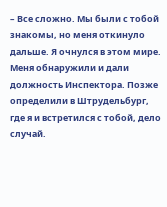– Все сложно. Мы были с тобой знакомы, но меня откинуло дальше. Я очнулся в этом мире. Меня обнаружили и дали должность Инспектора. Позже определили в Штрудельбург, где я и встретился с тобой, дело случай.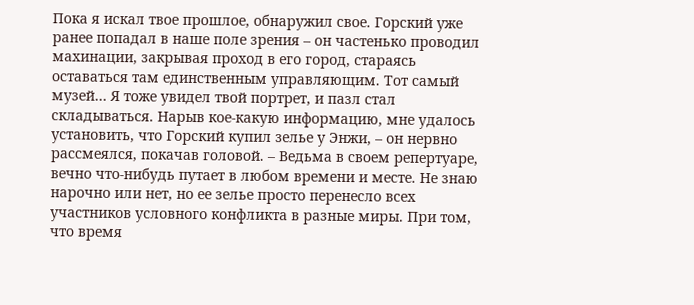Пока я искал твое прошлое, обнаружил свое. Горский уже ранее попадал в наше поле зрения – он частенько проводил махинации, закрывая проход в его город, стараясь оставаться там единственным управляющим. Тот самый музей… Я тоже увидел твой портрет, и пазл стал складываться. Нарыв кое-какую информацию, мне удалось установить, что Горский купил зелье у Энжи, – он нервно рассмеялся, покачав головой. – Ведьма в своем репертуаре, вечно что-нибудь путает в любом времени и месте. Не знаю нарочно или нет, но ее зелье просто перенесло всех участников условного конфликта в разные миры. При том, что время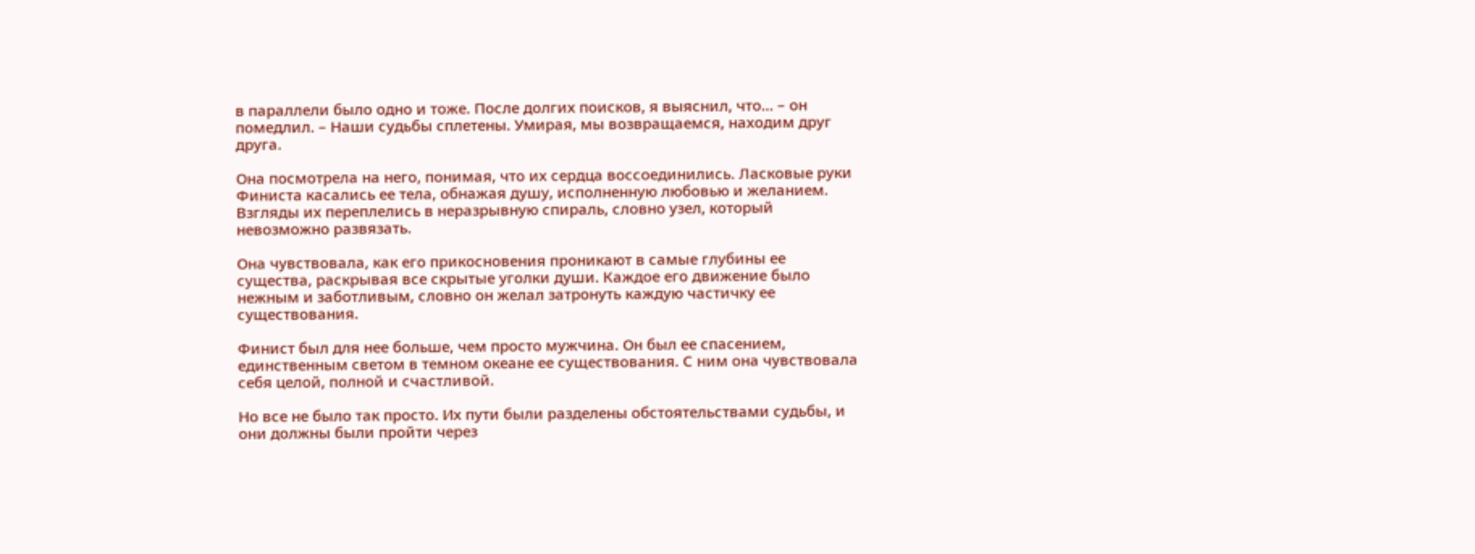в параллели было одно и тоже. После долгих поисков, я выяснил, что… – он помедлил. – Наши судьбы сплетены. Умирая, мы возвращаемся, находим друг друга.

Она посмотрела на него, понимая, что их сердца воссоединились. Ласковые руки Финиста касались ее тела, обнажая душу, исполненную любовью и желанием. Взгляды их переплелись в неразрывную спираль, словно узел, который невозможно развязать.

Она чувствовала, как его прикосновения проникают в самые глубины ее существа, раскрывая все скрытые уголки души. Каждое его движение было нежным и заботливым, словно он желал затронуть каждую частичку ее существования.

Финист был для нее больше, чем просто мужчина. Он был ее спасением, единственным светом в темном океане ее существования. С ним она чувствовала себя целой, полной и счастливой.

Но все не было так просто. Их пути были разделены обстоятельствами судьбы, и они должны были пройти через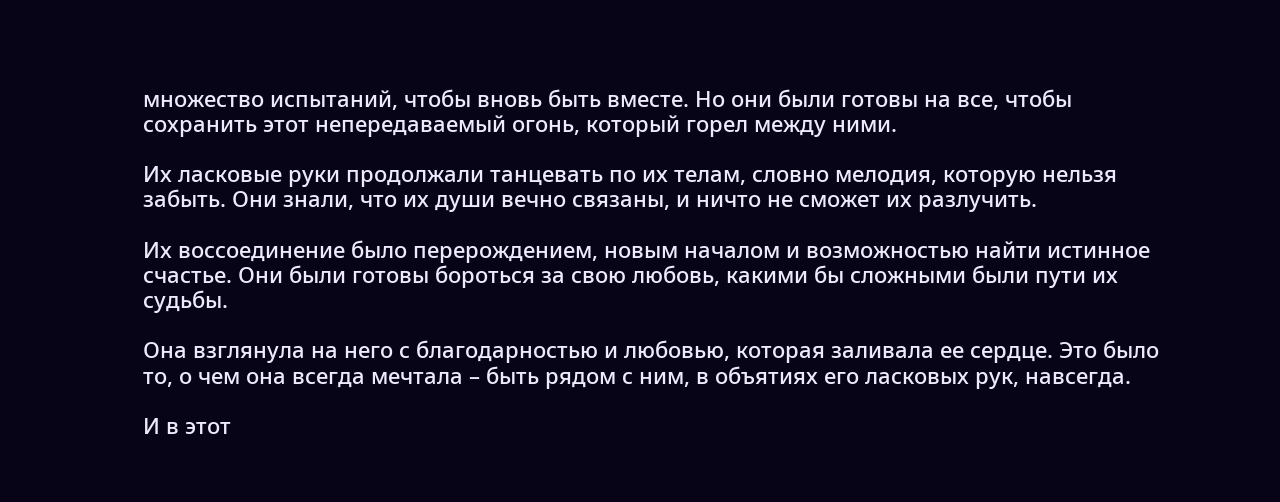множество испытаний, чтобы вновь быть вместе. Но они были готовы на все, чтобы сохранить этот непередаваемый огонь, который горел между ними.

Их ласковые руки продолжали танцевать по их телам, словно мелодия, которую нельзя забыть. Они знали, что их души вечно связаны, и ничто не сможет их разлучить.

Их воссоединение было перерождением, новым началом и возможностью найти истинное счастье. Они были готовы бороться за свою любовь, какими бы сложными были пути их судьбы.

Она взглянула на него с благодарностью и любовью, которая заливала ее сердце. Это было то, о чем она всегда мечтала – быть рядом с ним, в объятиях его ласковых рук, навсегда.

И в этот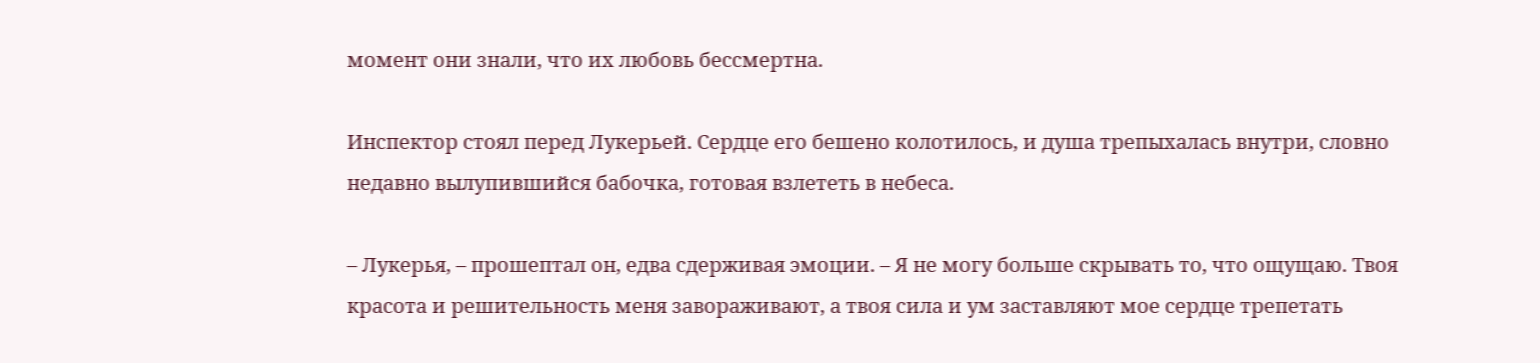момент они знали, что их любовь бессмертна.

Инспектор стоял перед Лукерьей. Сердце его бешено колотилось, и душа трепыхалась внутри, словно недавно вылупившийся бабочка, готовая взлететь в небеса.

– Лукерья, – прошептал он, едва сдерживая эмоции. – Я не могу больше скрывать то, что ощущаю. Твоя красота и решительность меня завораживают, а твоя сила и ум заставляют мое сердце трепетать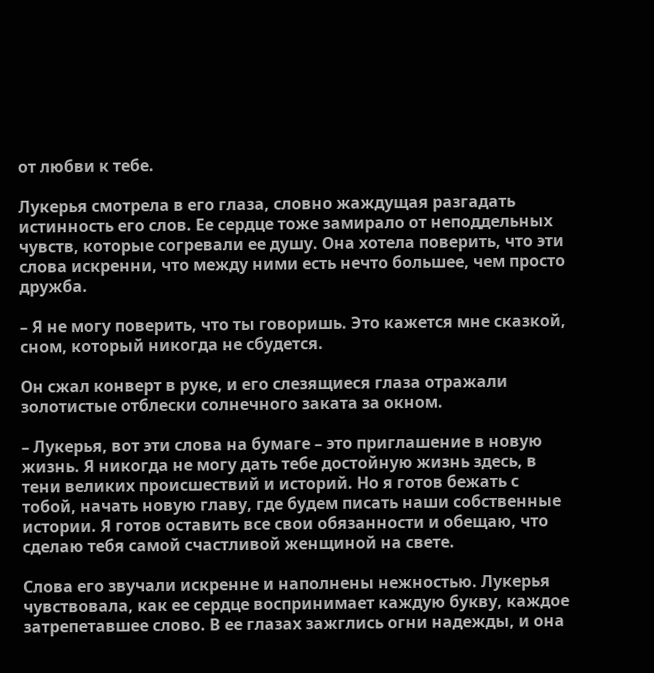от любви к тебе.

Лукерья смотрела в его глаза, словно жаждущая разгадать истинность его слов. Ее сердце тоже замирало от неподдельных чувств, которые согревали ее душу. Она хотела поверить, что эти слова искренни, что между ними есть нечто большее, чем просто дружба.

– Я не могу поверить, что ты говоришь. Это кажется мне сказкой, сном, который никогда не сбудется.

Он сжал конверт в руке, и его слезящиеся глаза отражали золотистые отблески солнечного заката за окном.

– Лукерья, вот эти слова на бумаге – это приглашение в новую жизнь. Я никогда не могу дать тебе достойную жизнь здесь, в тени великих происшествий и историй. Но я готов бежать с тобой, начать новую главу, где будем писать наши собственные истории. Я готов оставить все свои обязанности и обещаю, что сделаю тебя самой счастливой женщиной на свете.

Слова его звучали искренне и наполнены нежностью. Лукерья чувствовала, как ее сердце воспринимает каждую букву, каждое затрепетавшее слово. В ее глазах зажглись огни надежды, и она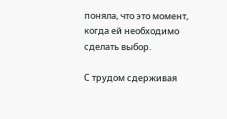поняла, что это момент, когда ей необходимо сделать выбор.

С трудом сдерживая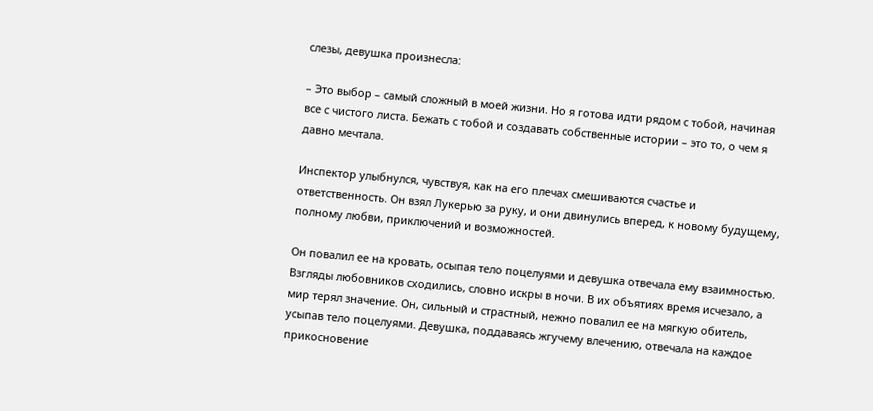слезы, девушка произнесла:

– Это выбор – самый сложный в моей жизни. Но я готова идти рядом с тобой, начиная все с чистого листа. Бежать с тобой и создавать собственные истории – это то, о чем я давно мечтала.

Инспектор улыбнулся, чувствуя, как на его плечах смешиваются счастье и ответственность. Он взял Лукерью за руку, и они двинулись вперед, к новому будущему, полному любви, приключений и возможностей.

Он повалил ее на кровать, осыпая тело поцелуями и девушка отвечала ему взаимностью. Взгляды любовников сходились, словно искры в ночи. В их объятиях время исчезало, а мир терял значение. Он, сильный и страстный, нежно повалил ее на мягкую обитель, усыпав тело поцелуями. Девушка, поддаваясь жгучему влечению, отвечала на каждое прикосновение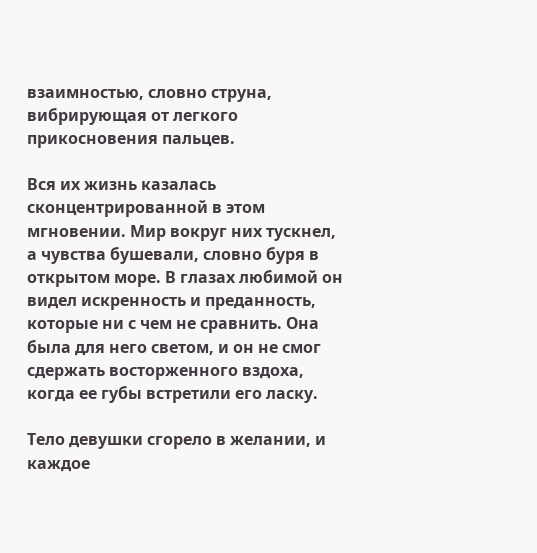взаимностью, словно струна, вибрирующая от легкого прикосновения пальцев.

Вся их жизнь казалась сконцентрированной в этом мгновении. Мир вокруг них тускнел, а чувства бушевали, словно буря в открытом море. В глазах любимой он видел искренность и преданность, которые ни с чем не сравнить. Она была для него светом, и он не смог сдержать восторженного вздоха, когда ее губы встретили его ласку.

Тело девушки сгорело в желании, и каждое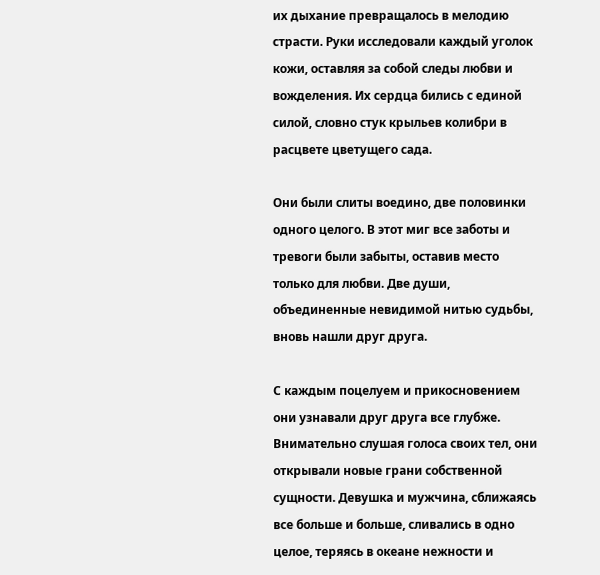их дыхание превращалось в мелодию страсти. Руки исследовали каждый уголок кожи, оставляя за собой следы любви и вожделения. Их сердца бились с единой силой, словно стук крыльев колибри в расцвете цветущего сада.

Они были слиты воедино, две половинки одного целого. В этот миг все заботы и тревоги были забыты, оставив место только для любви. Две души, объединенные невидимой нитью судьбы, вновь нашли друг друга.

С каждым поцелуем и прикосновением они узнавали друг друга все глубже. Внимательно слушая голоса своих тел, они открывали новые грани собственной сущности. Девушка и мужчина, сближаясь все больше и больше, сливались в одно целое, теряясь в океане нежности и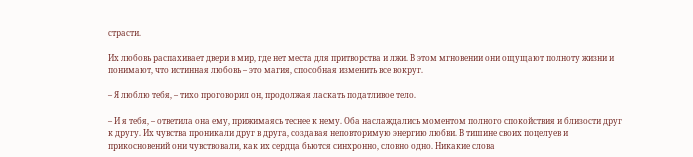страсти.

Их любовь распахивает двери в мир, где нет места для притворства и лжи. В этом мгновении они ощущают полноту жизни и понимают, что истинная любовь – это магия, способная изменить все вокруг.

– Я люблю тебя, – тихо проговорил он, продолжая ласкать податливое тело.

– И я тебя, – ответила она ему, прижимаясь теснее к нему. Оба наслаждались моментом полного спокойствия и близости друг к другу. Их чувства проникали друг в друга, создавая неповторимую энергию любви. В тишине своих поцелуев и прикосновений они чувствовали, как их сердца бьются синхронно, словно одно. Никакие слова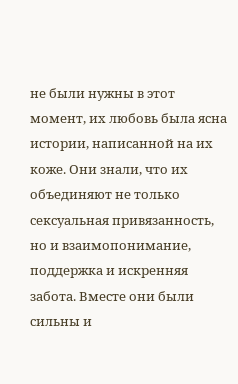не были нужны в этот момент, их любовь была ясна истории, написанной на их коже. Они знали, что их объединяют не только сексуальная привязанность, но и взаимопонимание, поддержка и искренняя забота. Вместе они были сильны и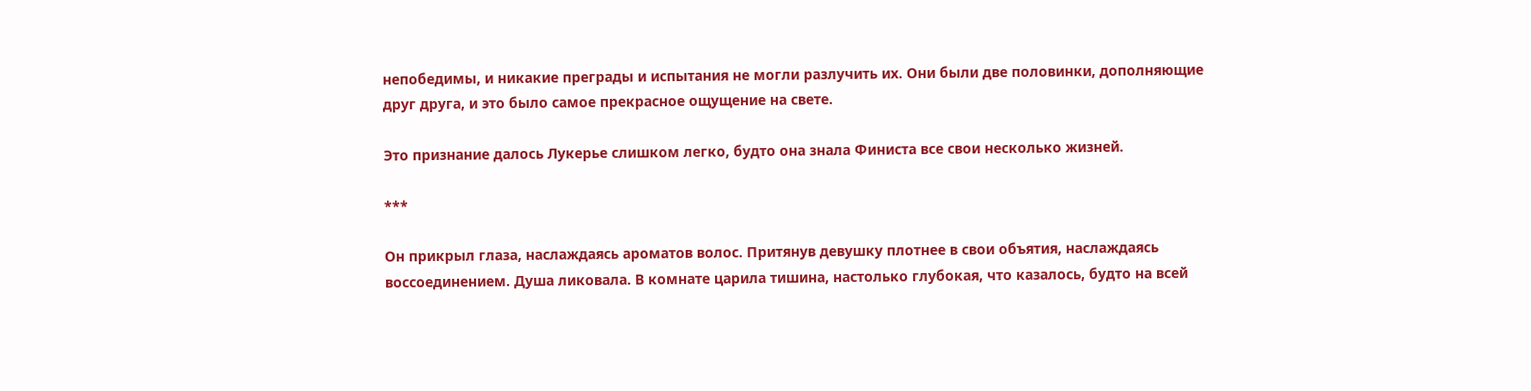непобедимы, и никакие преграды и испытания не могли разлучить их. Они были две половинки, дополняющие друг друга, и это было самое прекрасное ощущение на свете.

Это признание далось Лукерье слишком легко, будто она знала Финиста все свои несколько жизней.

***

Он прикрыл глаза, наслаждаясь ароматов волос. Притянув девушку плотнее в свои объятия, наслаждаясь воссоединением. Душа ликовала. В комнате царила тишина, настолько глубокая, что казалось, будто на всей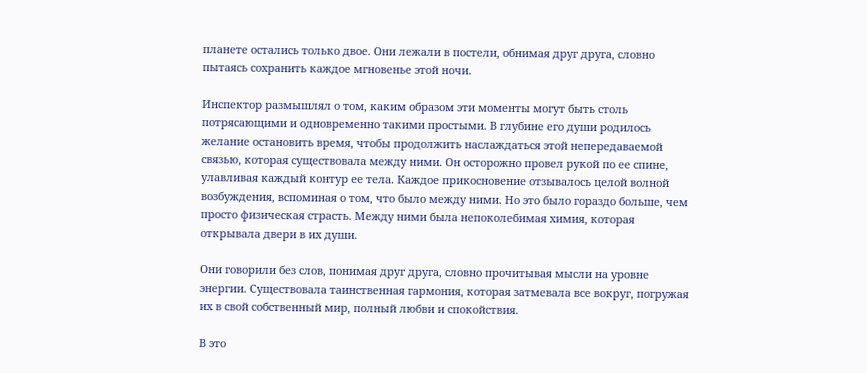планете остались только двое. Они лежали в постели, обнимая друг друга, словно пытаясь сохранить каждое мгновенье этой ночи.

Инспектор размышлял о том, каким образом эти моменты могут быть столь потрясающими и одновременно такими простыми. В глубине его души родилось желание остановить время, чтобы продолжить наслаждаться этой непередаваемой связью, которая существовала между ними. Он осторожно провел рукой по ее спине, улавливая каждый контур ее тела. Каждое прикосновение отзывалось целой волной возбуждения, вспоминая о том, что было между ними. Но это было гораздо больше, чем просто физическая страсть. Между ними была непоколебимая химия, которая открывала двери в их души.

Они говорили без слов, понимая друг друга, словно прочитывая мысли на уровне энергии. Существовала таинственная гармония, которая затмевала все вокруг, погружая их в свой собственный мир, полный любви и спокойствия.

В это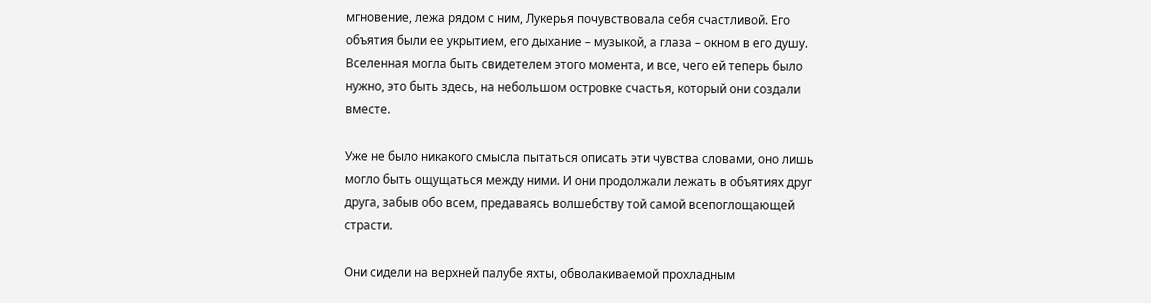мгновение, лежа рядом с ним, Лукерья почувствовала себя счастливой. Его объятия были ее укрытием, его дыхание – музыкой, а глаза – окном в его душу. Вселенная могла быть свидетелем этого момента, и все, чего ей теперь было нужно, это быть здесь, на небольшом островке счастья, который они создали вместе.

Уже не было никакого смысла пытаться описать эти чувства словами, оно лишь могло быть ощущаться между ними. И они продолжали лежать в объятиях друг друга, забыв обо всем, предаваясь волшебству той самой всепоглощающей страсти.

Они сидели на верхней палубе яхты, обволакиваемой прохладным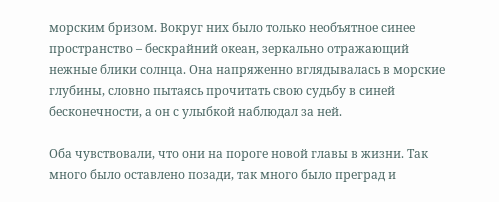морским бризом. Вокруг них было только необъятное синее пространство – бескрайний океан, зеркально отражающий нежные блики солнца. Она напряженно вглядывалась в морские глубины, словно пытаясь прочитать свою судьбу в синей бесконечности, а он с улыбкой наблюдал за ней.

Оба чувствовали, что они на пороге новой главы в жизни. Так много было оставлено позади, так много было преград и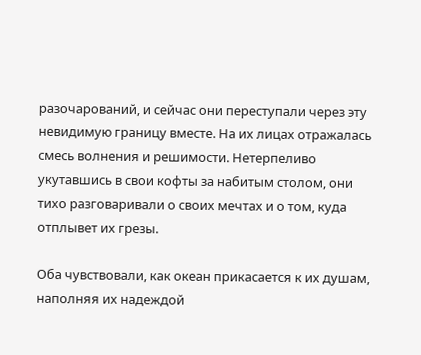разочарований, и сейчас они переступали через эту невидимую границу вместе. На их лицах отражалась смесь волнения и решимости. Нетерпеливо укутавшись в свои кофты за набитым столом, они тихо разговаривали о своих мечтах и о том, куда отплывет их грезы.

Оба чувствовали, как океан прикасается к их душам, наполняя их надеждой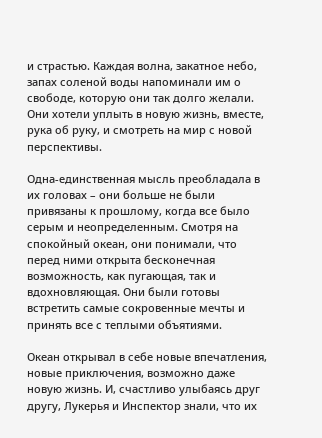и страстью. Каждая волна, закатное небо, запах соленой воды напоминали им о свободе, которую они так долго желали. Они хотели уплыть в новую жизнь, вместе, рука об руку, и смотреть на мир с новой перспективы.

Одна-единственная мысль преобладала в их головах – они больше не были привязаны к прошлому, когда все было серым и неопределенным. Смотря на спокойный океан, они понимали, что перед ними открыта бесконечная возможность, как пугающая, так и вдохновляющая. Они были готовы встретить самые сокровенные мечты и принять все с теплыми объятиями.

Океан открывал в себе новые впечатления, новые приключения, возможно даже новую жизнь. И, счастливо улыбаясь друг другу, Лукерья и Инспектор знали, что их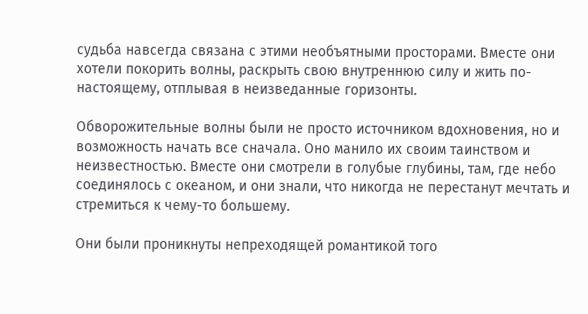судьба навсегда связана с этими необъятными просторами. Вместе они хотели покорить волны, раскрыть свою внутреннюю силу и жить по-настоящему, отплывая в неизведанные горизонты.

Обворожительные волны были не просто источником вдохновения, но и возможность начать все сначала. Оно манило их своим таинством и неизвестностью. Вместе они смотрели в голубые глубины, там, где небо соединялось с океаном, и они знали, что никогда не перестанут мечтать и стремиться к чему-то большему.

Они были проникнуты непреходящей романтикой того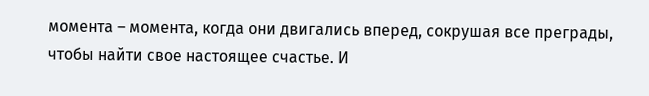момента – момента, когда они двигались вперед, сокрушая все преграды, чтобы найти свое настоящее счастье. И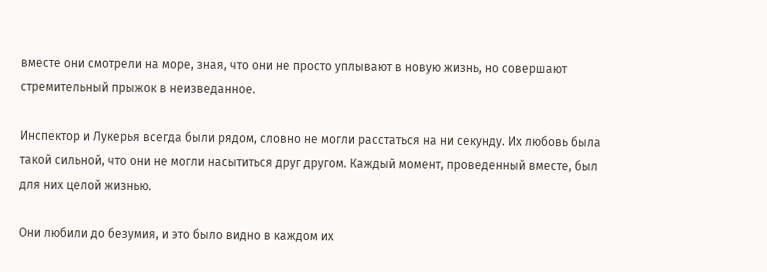вместе они смотрели на море, зная, что они не просто уплывают в новую жизнь, но совершают стремительный прыжок в неизведанное.

Инспектор и Лукерья всегда были рядом, словно не могли расстаться на ни секунду. Их любовь была такой сильной, что они не могли насытиться друг другом. Каждый момент, проведенный вместе, был для них целой жизнью.

Они любили до безумия, и это было видно в каждом их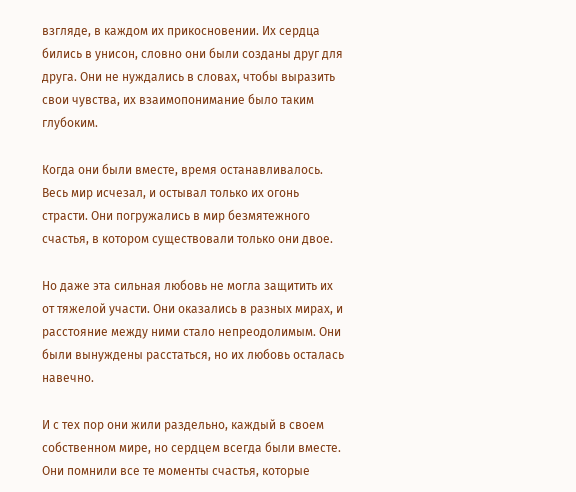взгляде, в каждом их прикосновении. Их сердца бились в унисон, словно они были созданы друг для друга. Они не нуждались в словах, чтобы выразить свои чувства, их взаимопонимание было таким глубоким.

Когда они были вместе, время останавливалось. Весь мир исчезал, и остывал только их огонь страсти. Они погружались в мир безмятежного счастья, в котором существовали только они двое.

Но даже эта сильная любовь не могла защитить их от тяжелой участи. Они оказались в разных мирах, и расстояние между ними стало непреодолимым. Они были вынуждены расстаться, но их любовь осталась навечно.

И с тех пор они жили раздельно, каждый в своем собственном мире, но сердцем всегда были вместе. Они помнили все те моменты счастья, которые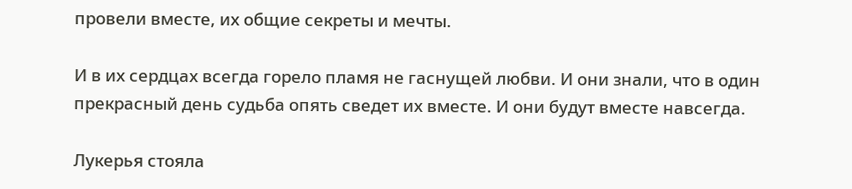провели вместе, их общие секреты и мечты.

И в их сердцах всегда горело пламя не гаснущей любви. И они знали, что в один прекрасный день судьба опять сведет их вместе. И они будут вместе навсегда.

Лукерья стояла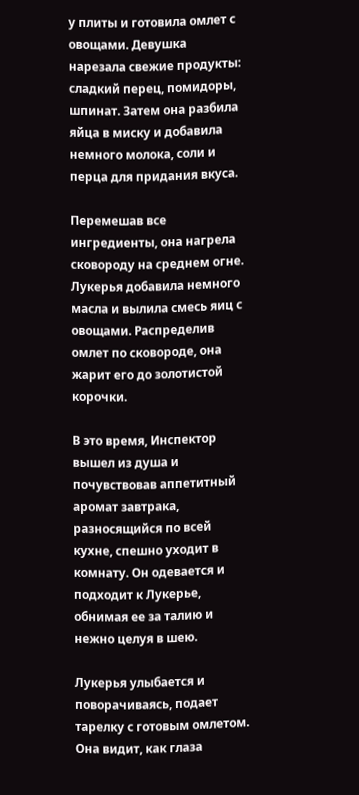у плиты и готовила омлет с овощами. Девушка нарезала свежие продукты: сладкий перец, помидоры, шпинат. Затем она разбила яйца в миску и добавила немного молока, соли и перца для придания вкуса.

Перемешав все ингредиенты, она нагрела сковороду на среднем огне. Лукерья добавила немного масла и вылила смесь яиц с овощами. Распределив омлет по сковороде, она жарит его до золотистой корочки.

В это время, Инспектор вышел из душа и почувствовав аппетитный аромат завтрака, разносящийся по всей кухне, спешно уходит в комнату. Он одевается и подходит к Лукерье, обнимая ее за талию и нежно целуя в шею.

Лукерья улыбается и поворачиваясь, подает тарелку с готовым омлетом. Она видит, как глаза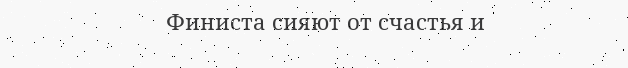Финиста сияют от счастья и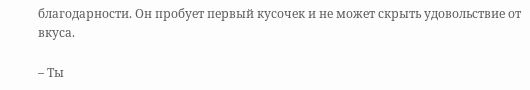благодарности. Он пробует первый кусочек и не может скрыть удовольствие от вкуса.

– Ты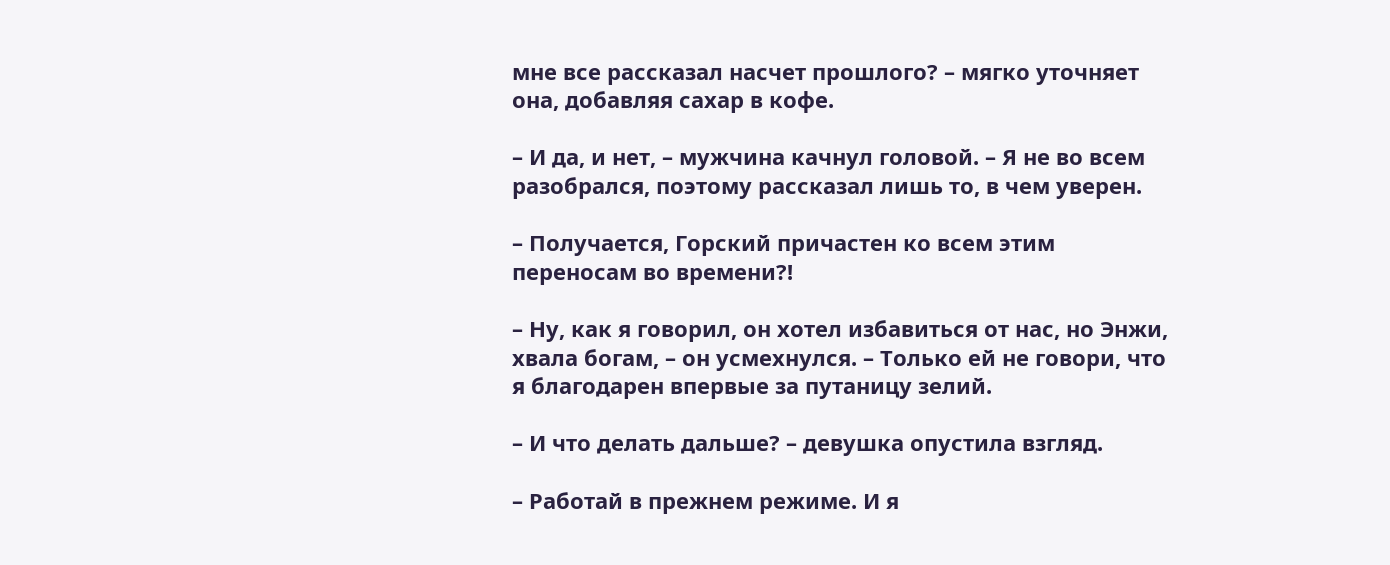мне все рассказал насчет прошлого? – мягко уточняет она, добавляя сахар в кофе.

– И да, и нет, – мужчина качнул головой. – Я не во всем разобрался, поэтому рассказал лишь то, в чем уверен.

– Получается, Горский причастен ко всем этим переносам во времени?!

– Ну, как я говорил, он хотел избавиться от нас, но Энжи, хвала богам, – он усмехнулся. – Только ей не говори, что я благодарен впервые за путаницу зелий.

– И что делать дальше? – девушка опустила взгляд.

– Работай в прежнем режиме. И я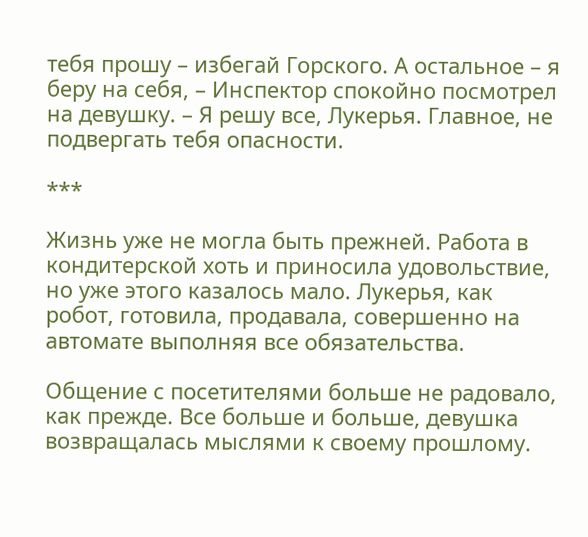тебя прошу – избегай Горского. А остальное – я беру на себя, – Инспектор спокойно посмотрел на девушку. – Я решу все, Лукерья. Главное, не подвергать тебя опасности.

***

Жизнь уже не могла быть прежней. Работа в кондитерской хоть и приносила удовольствие, но уже этого казалось мало. Лукерья, как робот, готовила, продавала, совершенно на автомате выполняя все обязательства.

Общение с посетителями больше не радовало, как прежде. Все больше и больше, девушка возвращалась мыслями к своему прошлому.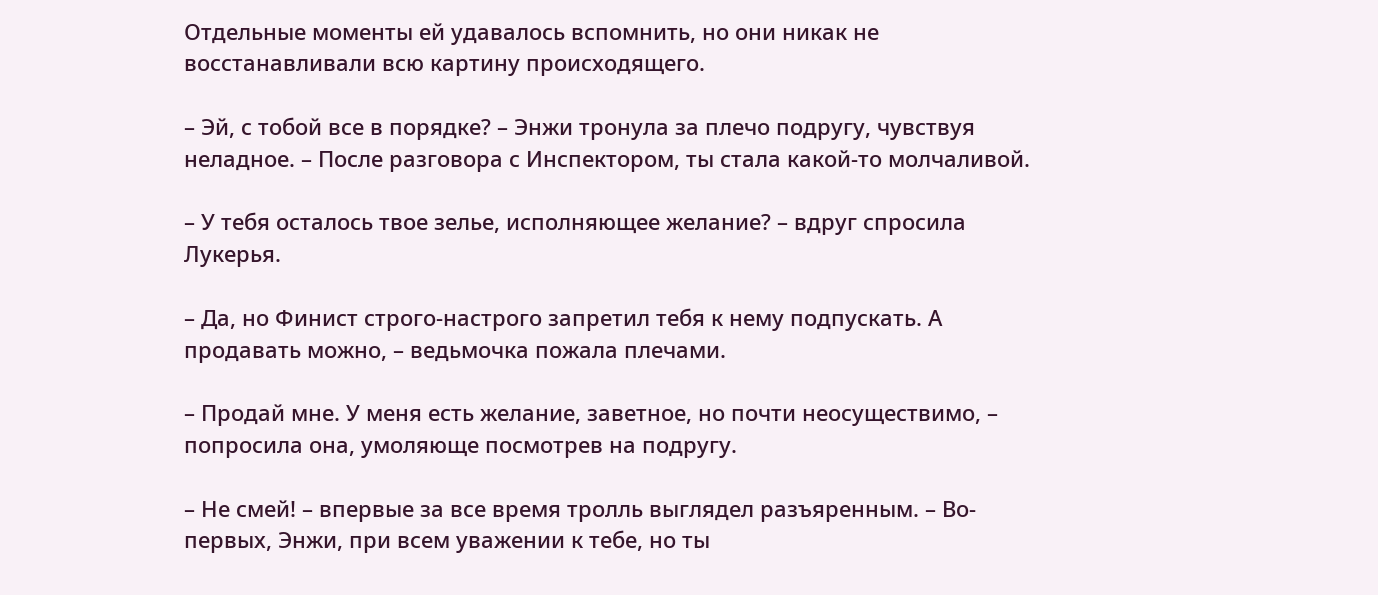Отдельные моменты ей удавалось вспомнить, но они никак не восстанавливали всю картину происходящего.

– Эй, с тобой все в порядке? – Энжи тронула за плечо подругу, чувствуя неладное. – После разговора с Инспектором, ты стала какой-то молчаливой.

– У тебя осталось твое зелье, исполняющее желание? – вдруг спросила Лукерья.

– Да, но Финист строго-настрого запретил тебя к нему подпускать. А продавать можно, – ведьмочка пожала плечами.

– Продай мне. У меня есть желание, заветное, но почти неосуществимо, – попросила она, умоляюще посмотрев на подругу.

– Не смей! – впервые за все время тролль выглядел разъяренным. – Во-первых, Энжи, при всем уважении к тебе, но ты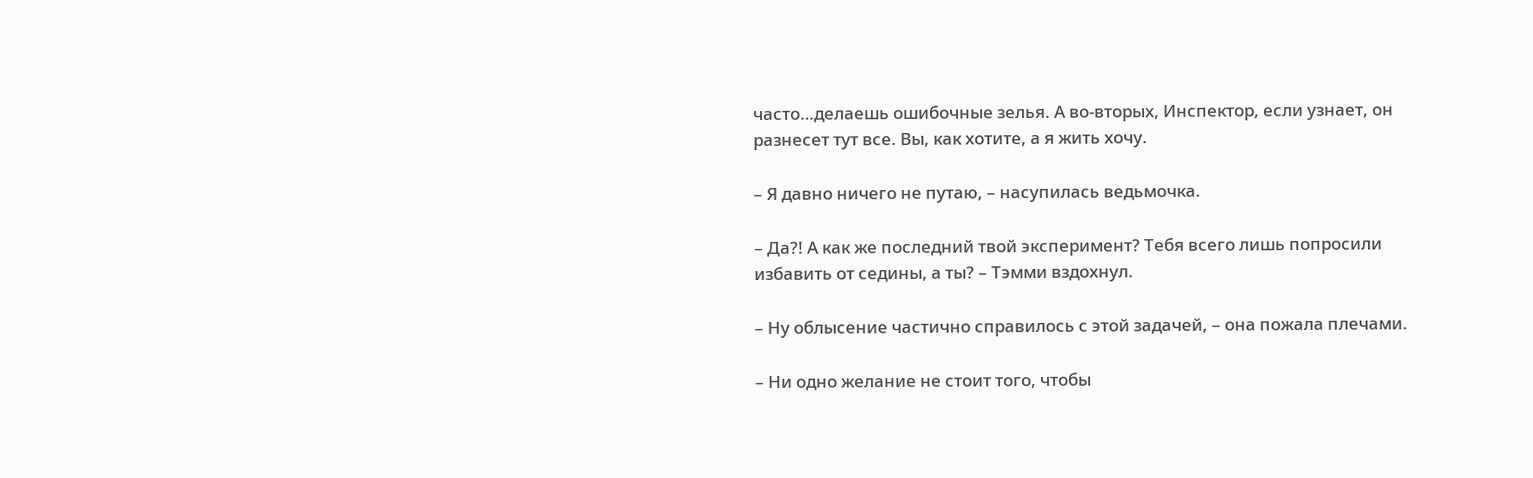часто…делаешь ошибочные зелья. А во-вторых, Инспектор, если узнает, он разнесет тут все. Вы, как хотите, а я жить хочу.

– Я давно ничего не путаю, – насупилась ведьмочка.

– Да?! А как же последний твой эксперимент? Тебя всего лишь попросили избавить от седины, а ты? – Тэмми вздохнул.

– Ну облысение частично справилось с этой задачей, – она пожала плечами.

– Ни одно желание не стоит того, чтобы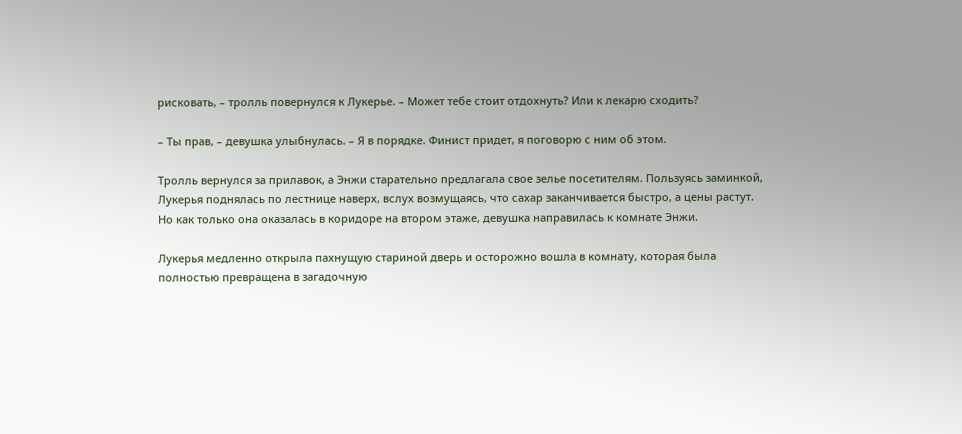рисковать, – тролль повернулся к Лукерье. – Может тебе стоит отдохнуть? Или к лекарю сходить?

– Ты прав, – девушка улыбнулась. – Я в порядке. Финист придет, я поговорю с ним об этом.

Тролль вернулся за прилавок, а Энжи старательно предлагала свое зелье посетителям. Пользуясь заминкой, Лукерья поднялась по лестнице наверх, вслух возмущаясь, что сахар заканчивается быстро, а цены растут. Но как только она оказалась в коридоре на втором этаже, девушка направилась к комнате Энжи.

Лукерья медленно открыла пахнущую стариной дверь и осторожно вошла в комнату, которая была полностью превращена в загадочную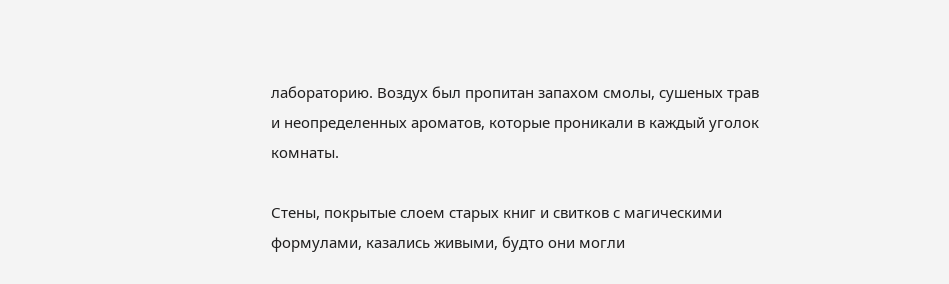лабораторию. Воздух был пропитан запахом смолы, сушеных трав и неопределенных ароматов, которые проникали в каждый уголок комнаты.

Стены, покрытые слоем старых книг и свитков с магическими формулами, казались живыми, будто они могли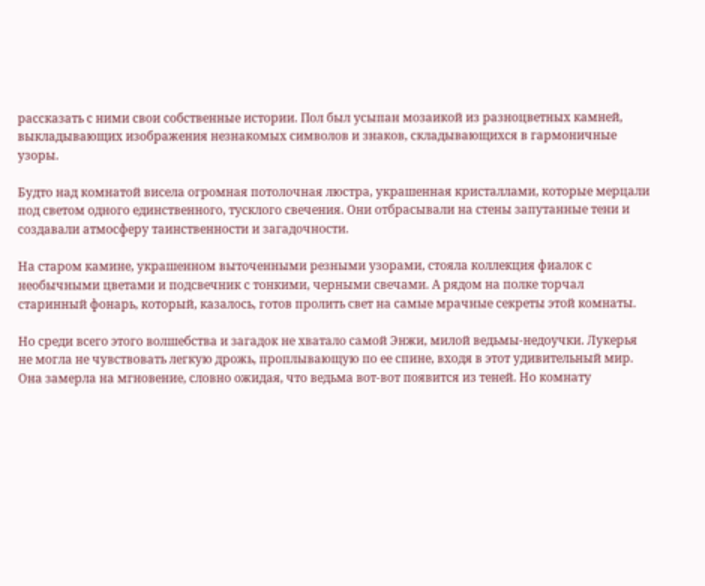рассказать с ними свои собственные истории. Пол был усыпан мозаикой из разноцветных камней, выкладывающих изображения незнакомых символов и знаков, складывающихся в гармоничные узоры.

Будто над комнатой висела огромная потолочная люстра, украшенная кристаллами, которые мерцали под светом одного единственного, тусклого свечения. Они отбрасывали на стены запутанные тени и создавали атмосферу таинственности и загадочности.

На старом камине, украшенном выточенными резными узорами, стояла коллекция фиалок с необычными цветами и подсвечник с тонкими, черными свечами. А рядом на полке торчал старинный фонарь, который, казалось, готов пролить свет на самые мрачные секреты этой комнаты.

Но среди всего этого волшебства и загадок не хватало самой Энжи, милой ведьмы-недоучки. Лукерья не могла не чувствовать легкую дрожь, проплывающую по ее спине, входя в этот удивительный мир. Она замерла на мгновение, словно ожидая, что ведьма вот-вот появится из теней. Но комнату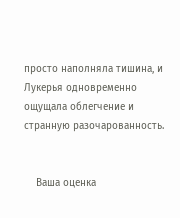просто наполняла тишина, и Лукерья одновременно ощущала облегчение и странную разочарованность.


    Ваша оценка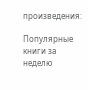произведения:

Популярные книги за неделю